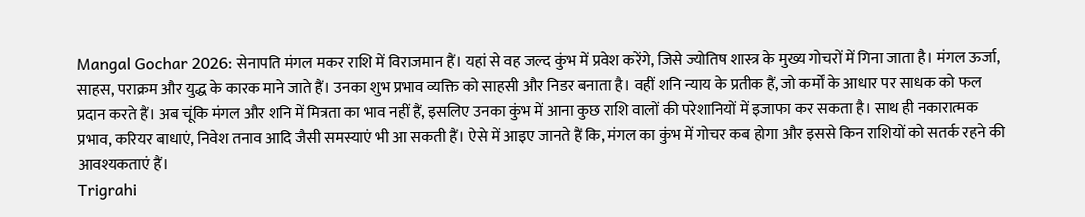Mangal Gochar 2026: सेनापति मंगल मकर राशि में विराजमान हैं। यहां से वह जल्द कुंभ में प्रवेश करेंगे, जिसे ज्योतिष शास्त्र के मुख्य गोचरों में गिना जाता है। मंगल ऊर्जा, साहस, पराक्रम और युद्ध के कारक माने जाते हैं। उनका शुभ प्रभाव व्यक्ति को साहसी और निडर बनाता है। वहीं शनि न्याय के प्रतीक हैं, जो कर्मों के आधार पर साधक को फल प्रदान करते हैं। अब चूंकि मंगल और शनि में मित्रता का भाव नहीं हैं, इसलिए उनका कुंभ में आना कुछ राशि वालों की परेशानियों में इजाफा कर सकता है। साथ ही नकारात्मक प्रभाव, करियर बाधाएं, निवेश तनाव आदि जैसी समस्याएं भी आ सकती हैं। ऐसे में आइए जानते हैं कि, मंगल का कुंभ में गोचर कब होगा और इससे किन राशियों को सतर्क रहने की आवश्यकताएं हैं।
Trigrahi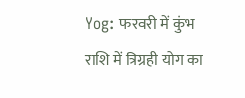Yog: फरवरी में कुंभ राशि में त्रिग्रही योग का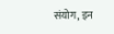संयोग, इन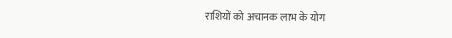राशियों को अचानक लाभ के योग